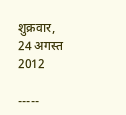शुक्रवार, 24 अगस्त 2012

-----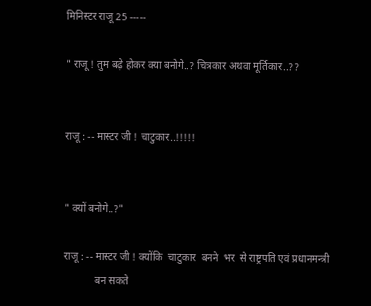मिनिस्टर राजू 25 -----

" राजू ! तुम बढ़े होकर क्या बनोगे..? चित्रकार अथवा मूर्तिकार..??


राजू : -- मास्टर जी ! चाटुकार..!!!!!


" क्यों बनोगे..?"

राजू : -- मास्टर जी ! क्योंकि  चाटुकार  बनने  भर  से राष्ट्रपति एवं प्रधानमन्त्री
            बन सकते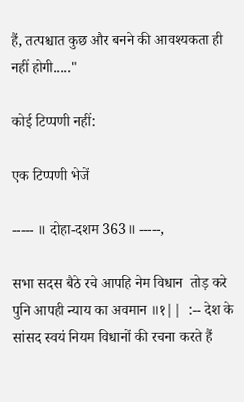हैं, तत्पश्चात कुछ और बनने की आवश्यकता ही नहीं होगी....."

कोई टिप्पणी नहीं:

एक टिप्पणी भेजें

----- ॥ दोहा-दशम 363॥ -----,

सभा सदस बैठे रचे आपहि नेम विधान  तोड़ करे पुनि आपही न्याय का अवमान ॥१||  :-- देश के सांसद स्वयं नियम विधानों की रचना करते हैं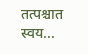तत्पश्चात स्वय...